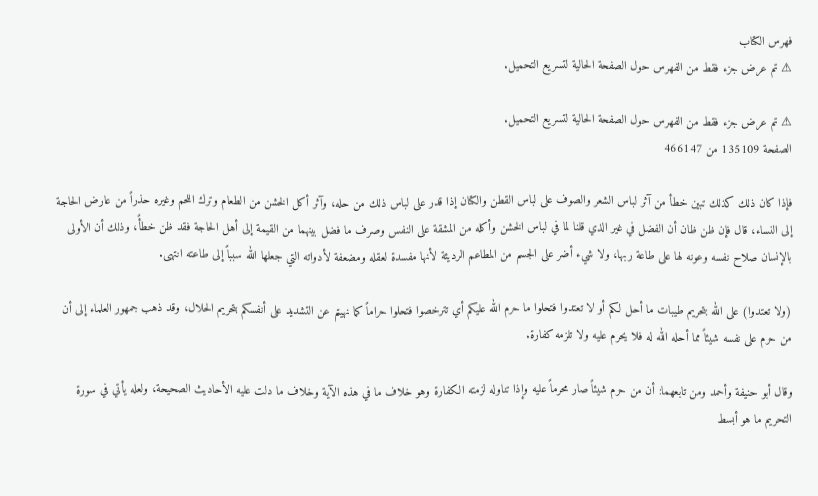فهرس الكتاب
⚠ تم عرض جزء فقط من الفهرس حول الصفحة الحالية لتسريع التحميل.

⚠ تم عرض جزء فقط من الفهرس حول الصفحة الحالية لتسريع التحميل.
الصفحة 135109 من 466147

فإذا كان ذلك كذلك تبين خطأ من آثر لباس الشعر والصوف على لباس القطن والكتان إذا قدر على لباس ذلك من حله، وآثر أكل الخشن من الطعام وترك اللحم وغيره حذراً من عارض الحاجة إلى النساء، قال فإن ظن ظان أن الفضل في غير الذي قلنا لما في لباس الخشن وأكله من المشقة على النفس وصرف ما فضل بينهما من القيمة إلى أهل الحاجة فقد ظن خطأً، وذلك أن الأولى بالإنسان صلاح نفسه وعونه لها على طاعة ربها، ولا شيء أضر على الجسم من المطاعم الرديئة لأنها مفسدة لعقله ومضعفة لأدواته التي جعلها الله سبباً إلى طاعته انتهى.

(ولا تعتدوا) على الله بتحريم طيبات ما أحل لكم أو لا تعتدوا فتحلوا ما حرم الله عليكم أي تترخصوا فتحلوا حراماً كما نهيتم عن التشديد على أنفسكم بتحريم الحلال، وقد ذهب جمهور العلماء إلى أن من حرم على نفسه شيئاً مما أحله الله له فلا يحرم عليه ولا تلزمه كفارة.

وقال أبو حنيفة وأحمد ومن تابعهما: أن من حرم شيئاً صار محرماً عليه وإذا تناوله لزمته الكفارة وهو خلاف ما في هذه الآية وخلاف ما دلت عليه الأحاديث الصحيحة، ولعله يأتي في سورة التحريم ما هو أبسط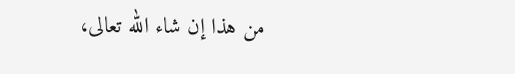من هذا إن شاء الله تعالى،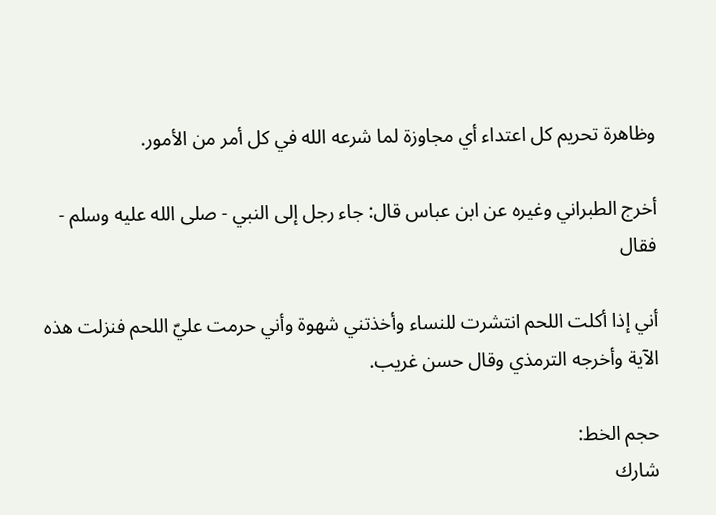وظاهرة تحريم كل اعتداء أي مجاوزة لما شرعه الله في كل أمر من الأمور.

أخرج الطبراني وغيره عن ابن عباس قال: جاء رجل إلى النبي - صلى الله عليه وسلم - فقال

أني إذا أكلت اللحم انتشرت للنساء وأخذتني شهوة وأني حرمت عليّ اللحم فنزلت هذه الآية وأخرجه الترمذي وقال حسن غريب.

حجم الخط:
شارك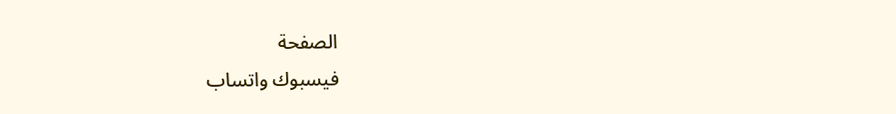الصفحة
فيسبوك واتساب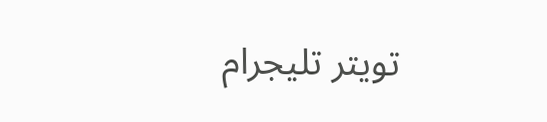تويتر تليجرام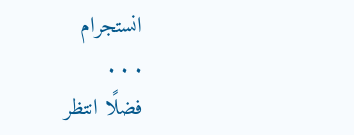انستجرام
. . .
فضلًا انتظر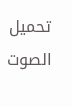تحميل الصوت